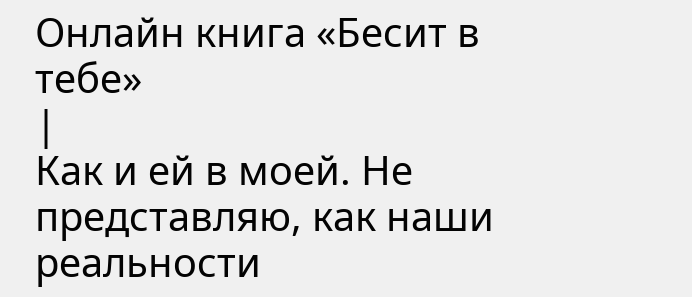Онлайн книга «Бесит в тебе»
|
Как и ей в моей. Не представляю, как наши реальности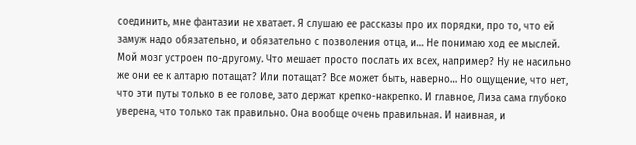соединить, мне фантазии не хватает. Я слушаю ее рассказы про их порядки, про то, что ей замуж надо обязательно, и обязательно с позволения отца, и… Не понимаю ход ее мыслей. Мой мозг устроен по-другому. Что мешает просто послать их всех, например? Ну не насильно же они ее к алтарю потащат? Или потащат? Все может быть, наверно… Но ощущение, что нет, что эти путы только в ее голове, зато держат крепко-накрепко. И главное, Лиза сама глубоко уверена, что только так правильно. Она вообще очень правильная. И наивная, и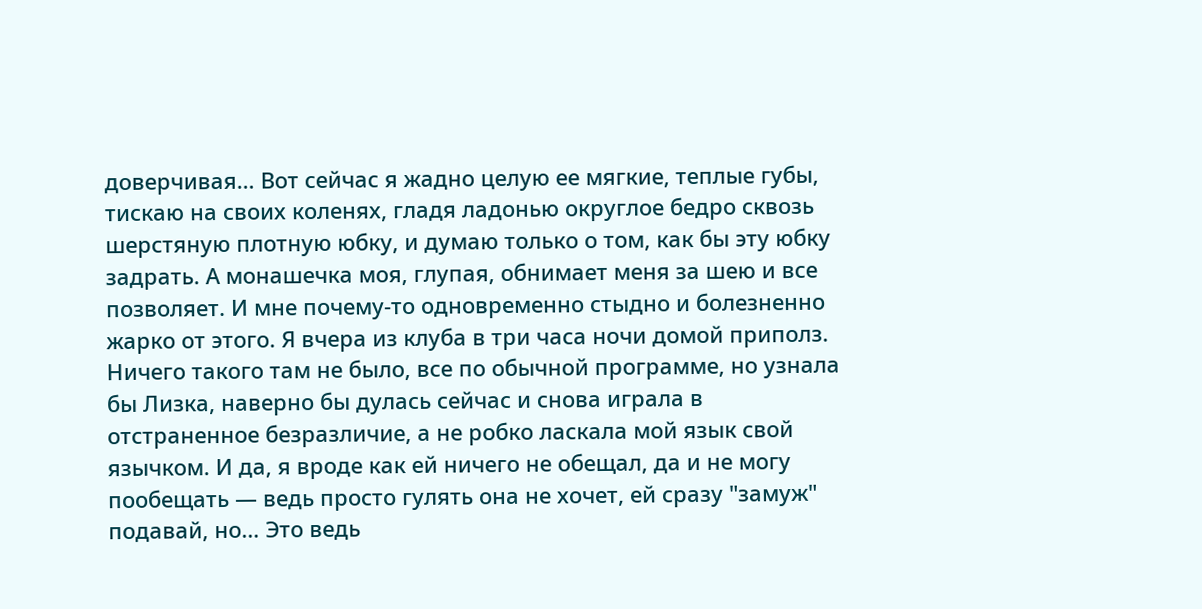доверчивая… Вот сейчас я жадно целую ее мягкие, теплые губы, тискаю на своих коленях, гладя ладонью округлое бедро сквозь шерстяную плотную юбку, и думаю только о том, как бы эту юбку задрать. А монашечка моя, глупая, обнимает меня за шею и все позволяет. И мне почему-то одновременно стыдно и болезненно жарко от этого. Я вчера из клуба в три часа ночи домой приполз. Ничего такого там не было, все по обычной программе, но узнала бы Лизка, наверно бы дулась сейчас и снова играла в отстраненное безразличие, а не робко ласкала мой язык свой язычком. И да, я вроде как ей ничего не обещал, да и не могу пообещать — ведь просто гулять она не хочет, ей сразу "замуж" подавай, но… Это ведь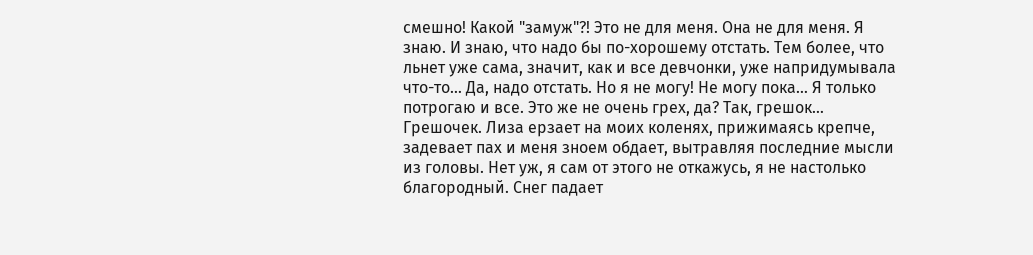смешно! Какой "замуж"?! Это не для меня. Она не для меня. Я знаю. И знаю, что надо бы по-хорошему отстать. Тем более, что льнет уже сама, значит, как и все девчонки, уже напридумывала что-то… Да, надо отстать. Но я не могу! Не могу пока… Я только потрогаю и все. Это же не очень грех, да? Так, грешок… Грешочек. Лиза ерзает на моих коленях, прижимаясь крепче, задевает пах и меня зноем обдает, вытравляя последние мысли из головы. Нет уж, я сам от этого не откажусь, я не настолько благородный. Снег падает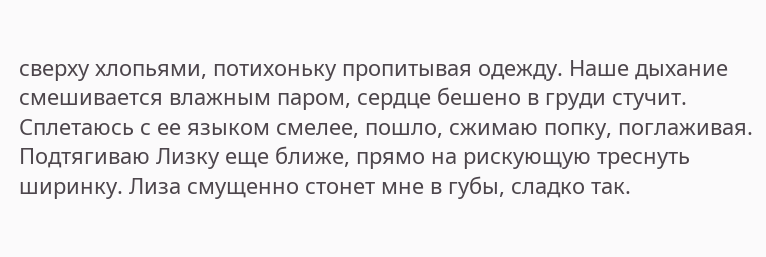сверху хлопьями, потихоньку пропитывая одежду. Наше дыхание смешивается влажным паром, сердце бешено в груди стучит. Сплетаюсь с ее языком смелее, пошло, сжимаю попку, поглаживая. Подтягиваю Лизку еще ближе, прямо на рискующую треснуть ширинку. Лиза смущенно стонет мне в губы, сладко так.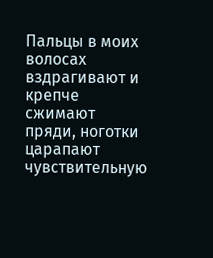Пальцы в моих волосах вздрагивают и крепче сжимают пряди, ноготки царапают чувствительную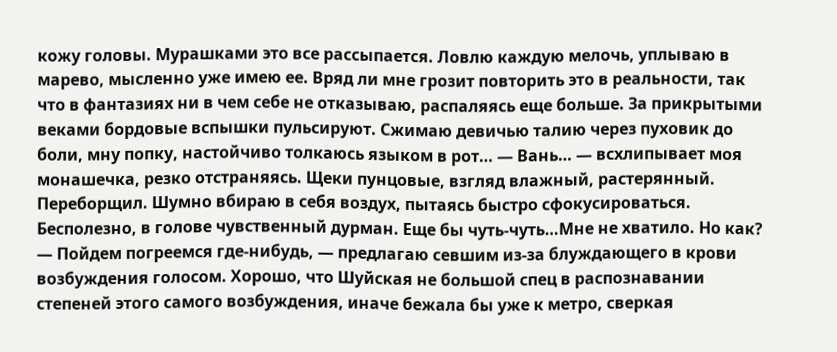кожу головы. Мурашками это все рассыпается. Ловлю каждую мелочь, уплываю в марево, мысленно уже имею ее. Вряд ли мне грозит повторить это в реальности, так что в фантазиях ни в чем себе не отказываю, распаляясь еще больше. За прикрытыми веками бордовые вспышки пульсируют. Сжимаю девичью талию через пуховик до боли, мну попку, настойчиво толкаюсь языком в рот… — Вань… — всхлипывает моя монашечка, резко отстраняясь. Щеки пунцовые, взгляд влажный, растерянный. Переборщил. Шумно вбираю в себя воздух, пытаясь быстро сфокусироваться. Бесполезно, в голове чувственный дурман. Еще бы чуть-чуть…Мне не хватило. Но как? — Пойдем погреемся где-нибудь, — предлагаю севшим из-за блуждающего в крови возбуждения голосом. Хорошо, что Шуйская не большой спец в распознавании степеней этого самого возбуждения, иначе бежала бы уже к метро, сверкая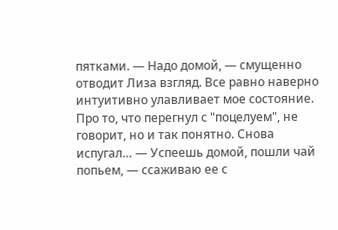пятками. — Надо домой, — смущенно отводит Лиза взгляд. Все равно наверно интуитивно улавливает мое состояние. Про то, что перегнул с "поцелуем", не говорит, но и так понятно. Снова испугал… — Успеешь домой, пошли чай попьем, — ссаживаю ее с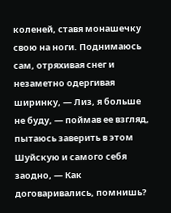коленей, ставя монашечку свою на ноги. Поднимаюсь сам, отряхивая снег и незаметно одергивая ширинку, — Лиз, я больше не буду, — поймав ее взгляд, пытаюсь заверить в этом Шуйскую и самого себя заодно, — Как договаривались, помнишь?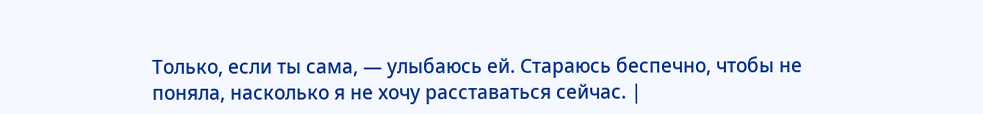Только, если ты сама, — улыбаюсь ей. Стараюсь беспечно, чтобы не поняла, насколько я не хочу расставаться сейчас. |